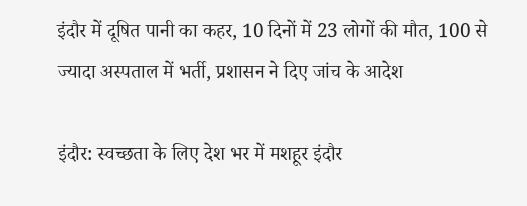इंदौर में दूषित पानी का कहर, 10 दिनों में 23 लोगों की मौत, 100 से ज्यादा अस्पताल में भर्ती, प्रशासन ने दिए जांच के आदेश

इंदौर: स्वच्छता के लिए देश भर में मशहूर इंदौर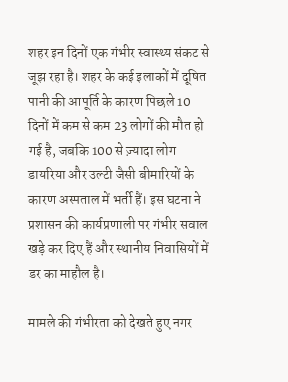शहर इन दिनों एक गंभीर स्वास्थ्य संकट से जूझ रहा है। शहर के कई इलाकों में दूषित पानी की आपूर्ति के कारण पिछले 10 दिनों में कम से कम 23 लोगों की मौत हो गई है, जबकि 100 से ज़्यादा लोग डायरिया और उल्टी जैसी बीमारियों के कारण अस्पताल में भर्ती हैं। इस घटना ने प्रशासन की कार्यप्रणाली पर गंभीर सवाल खड़े कर दिए हैं और स्थानीय निवासियों में डर का माहौल है।

मामले की गंभीरता को देखते हुए नगर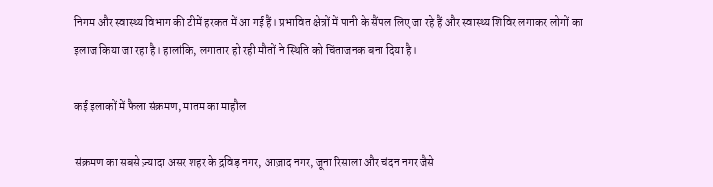निगम और स्वास्थ्य विभाग की टीमें हरकत में आ गई हैं। प्रभावित क्षेत्रों में पानी के सैंपल लिए जा रहे हैं और स्वास्थ्य शिविर लगाकर लोगों का इलाज किया जा रहा है। हालांकि, लगातार हो रही मौतों ने स्थिति को चिंताजनक बना दिया है।

कई इलाकों में फैला संक्रमण, मातम का माहौल

संक्रमण का सबसे ज़्यादा असर शहर के द्रविड़ नगर, आज़ाद नगर, जूना रिसाला और चंदन नगर जैसे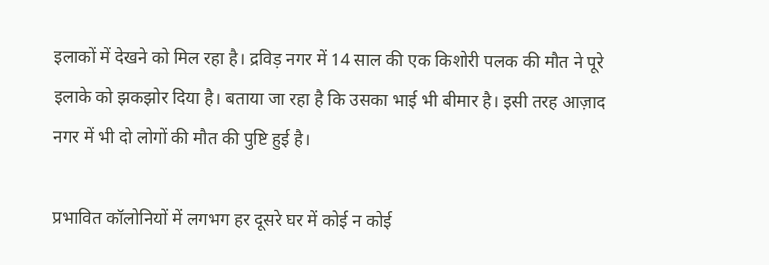इलाकों में देखने को मिल रहा है। द्रविड़ नगर में 14 साल की एक किशोरी पलक की मौत ने पूरे इलाके को झकझोर दिया है। बताया जा रहा है कि उसका भाई भी बीमार है। इसी तरह आज़ाद नगर में भी दो लोगों की मौत की पुष्टि हुई है।

प्रभावित कॉलोनियों में लगभग हर दूसरे घर में कोई न कोई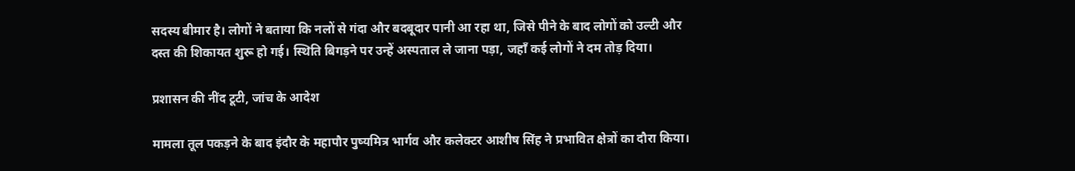सदस्य बीमार है। लोगों ने बताया कि नलों से गंदा और बदबूदार पानी आ रहा था, जिसे पीने के बाद लोगों को उल्टी और दस्त की शिकायत शुरू हो गई। स्थिति बिगड़ने पर उन्हें अस्पताल ले जाना पड़ा, जहाँ कई लोगों ने दम तोड़ दिया।

प्रशासन की नींद टूटी, जांच के आदेश

मामला तूल पकड़ने के बाद इंदौर के महापौर पुष्यमित्र भार्गव और कलेक्टर आशीष सिंह ने प्रभावित क्षेत्रों का दौरा किया।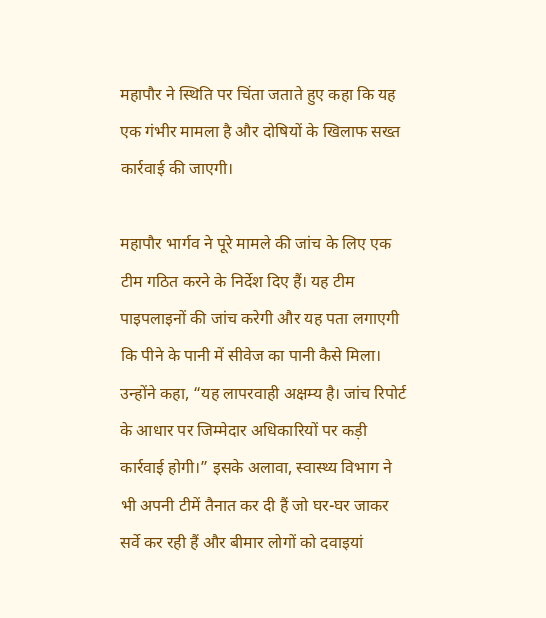महापौर ने स्थिति पर चिंता जताते हुए कहा कि यह एक गंभीर मामला है और दोषियों के खिलाफ सख्त कार्रवाई की जाएगी।

महापौर भार्गव ने पूरे मामले की जांच के लिए एक टीम गठित करने के निर्देश दिए हैं। यह टीम पाइपलाइनों की जांच करेगी और यह पता लगाएगी कि पीने के पानी में सीवेज का पानी कैसे मिला। उन्होंने कहा, “यह लापरवाही अक्षम्य है। जांच रिपोर्ट के आधार पर जिम्मेदार अधिकारियों पर कड़ी कार्रवाई होगी।” इसके अलावा, स्वास्थ्य विभाग ने भी अपनी टीमें तैनात कर दी हैं जो घर-घर जाकर सर्वे कर रही हैं और बीमार लोगों को दवाइयां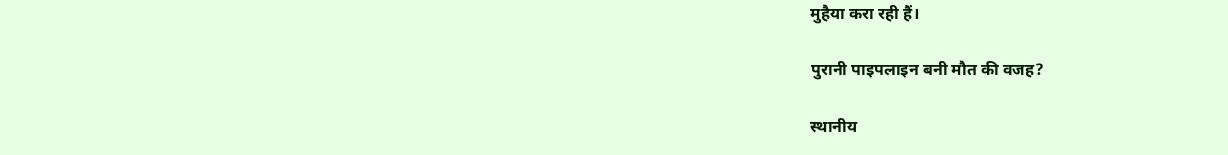मुहैया करा रही हैं।

पुरानी पाइपलाइन बनी मौत की वजह?

स्थानीय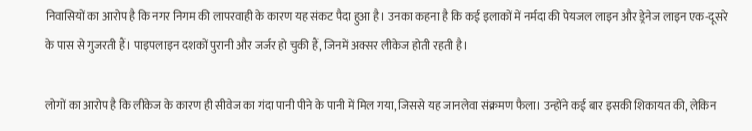निवासियों का आरोप है कि नगर निगम की लापरवाही के कारण यह संकट पैदा हुआ है। उनका कहना है कि कई इलाकों में नर्मदा की पेयजल लाइन और ड्रेनेज लाइन एक-दूसरे के पास से गुजरती हैं। पाइपलाइन दशकों पुरानी और जर्जर हो चुकी हैं, जिनमें अक्सर लीकेज होती रहती है।

लोगों का आरोप है कि लीकेज के कारण ही सीवेज का गंदा पानी पीने के पानी में मिल गया, जिससे यह जानलेवा संक्रमण फैला। उन्होंने कई बार इसकी शिकायत की, लेकिन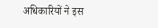अधिकारियों ने इस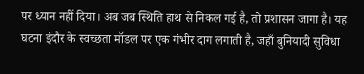पर ध्यान नहीं दिया। अब जब स्थिति हाथ से निकल गई है, तो प्रशासन जागा है। यह घटना इंदौर के स्वच्छता मॉडल पर एक गंभीर दाग लगाती है, जहाँ बुनियादी सुविधा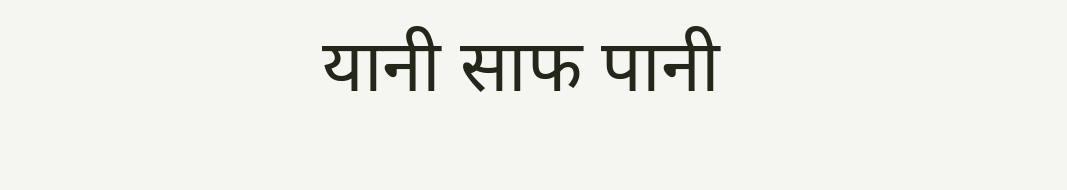यानी साफ पानी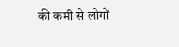की कमी से लोगों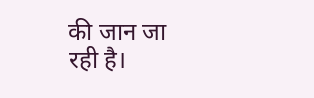की जान जा रही है।